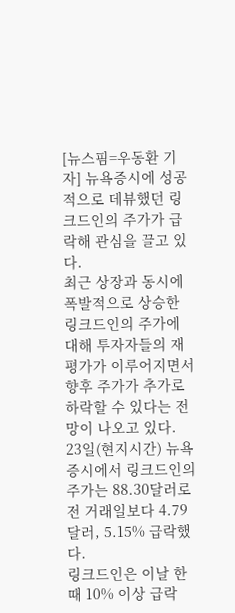[뉴스핌=우동환 기자] 뉴욕증시에 성공적으로 데뷰했던 링크드인의 주가가 급락해 관심을 끌고 있다.
최근 상장과 동시에 폭발적으로 상승한 링크드인의 주가에 대해 투자자들의 재평가가 이루어지면서 향후 주가가 추가로 하락할 수 있다는 전망이 나오고 있다.
23일(현지시간) 뉴욕 증시에서 링크드인의 주가는 88.30달러로 전 거래일보다 4.79달러, 5.15% 급락했다.
링크드인은 이날 한 때 10% 이상 급락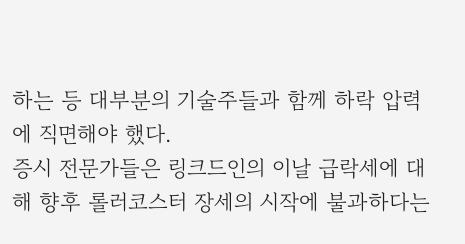하는 등 대부분의 기술주들과 함께 하락 압력에 직면해야 했다.
증시 전문가들은 링크드인의 이날 급락세에 대해 향후 롤러코스터 장세의 시작에 불과하다는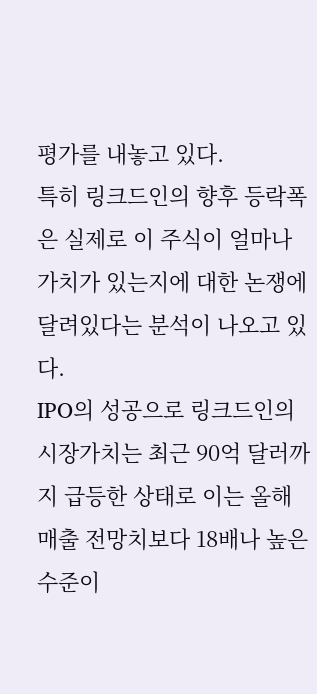평가를 내놓고 있다.
특히 링크드인의 향후 등락폭은 실제로 이 주식이 얼마나 가치가 있는지에 대한 논쟁에 달려있다는 분석이 나오고 있다.
IPO의 성공으로 링크드인의 시장가치는 최근 90억 달러까지 급등한 상태로 이는 올해 매출 전망치보다 18배나 높은 수준이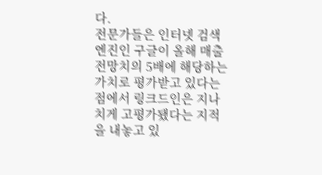다.
전문가들은 인터넷 검색엔진인 구글이 올해 매출 전망치의 5배에 해당하는 가치로 평가받고 있다는 점에서 링크드인은 지나치게 고평가됐다는 지적을 내놓고 있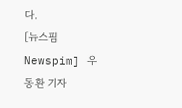다.
[뉴스핌 Newspim] 우동환 기자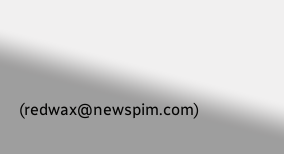(redwax@newspim.com)